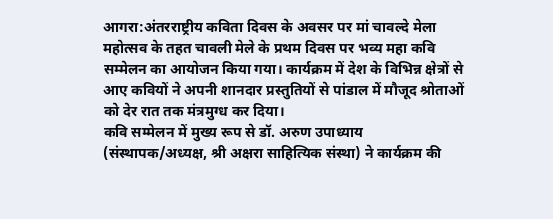आगरा:अंतरराष्ट्रीय कविता दिवस के अवसर पर मां चावल्दे मेला महोत्सव के तहत चावली मेले के प्रथम दिवस पर भव्य महा कवि सम्मेलन का आयोजन किया गया। कार्यक्रम में देश के विभिन्न क्षेत्रों से आए कवियों ने अपनी शानदार प्रस्तुतियों से पांडाल में मौजूद श्रोताओं को देर रात तक मंत्रमुग्ध कर दिया।
कवि सम्मेलन में मुख्य रूप से डॉ. अरुण उपाध्याय (संस्थापक/अध्यक्ष, श्री अक्षरा साहित्यिक संस्था) ने कार्यक्रम की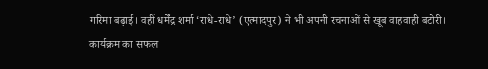गरिमा बढ़ाई। वहीं धर्मेंद्र शर्मा ‘राधे-राधे’ (एत्मादपुर) ने भी अपनी रचनाओं से खूब वाहवाही बटोरी।
कार्यक्रम का सफल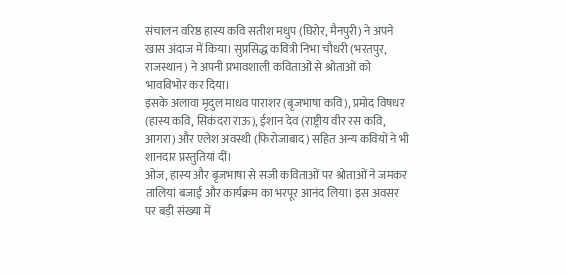संचालन वरिष्ठ हास्य कवि सतीश मधुप (घिरोर, मैनपुरी) ने अपने खास अंदाज में किया। सुप्रसिद्ध कवित्री निभा चौधरी (भरतपुर, राजस्थान) ने अपनी प्रभावशाली कविताओं से श्रोताओं को भावविभोर कर दिया।
इसके अलावा मृदुल माधव पाराशर (बृजभाषा कवि), प्रमोद विषधर (हास्य कवि, सिकंदरा राऊ), ईशान देव (राष्ट्रीय वीर रस कवि, आगरा) और एलेश अवस्थी (फिरोजाबाद) सहित अन्य कवियों ने भी शानदार प्रस्तुतियां दीं।
ओज, हास्य और बृजभाषा से सजी कविताओं पर श्रोताओं ने जमकर तालियां बजाईं और कार्यक्रम का भरपूर आनंद लिया। इस अवसर पर बड़ी संख्या में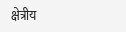क्षेत्रीय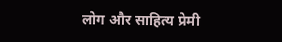लोग और साहित्य प्रेमी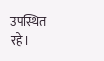उपस्थित रहे।